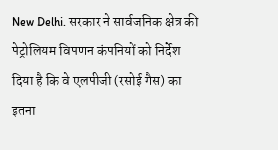New Delhi. सरकार ने सार्वजनिक क्षेत्र की पेट्रोलियम विपणन कंपनियों को निर्देश दिया है कि वे एलपीजी (रसोई गैस) का इतना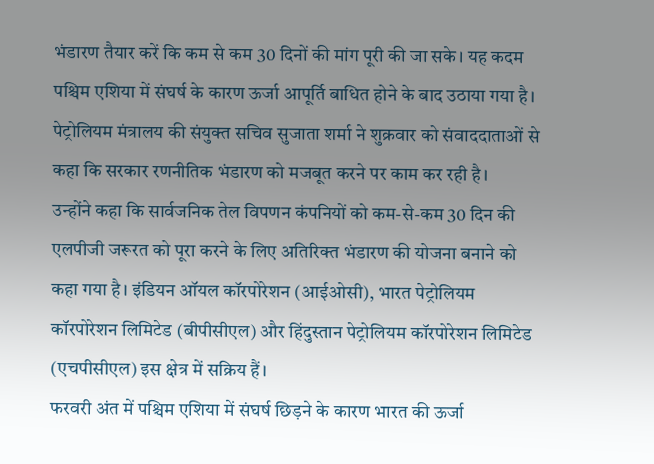भंडारण तैयार करें कि कम से कम 30 दिनों की मांग पूरी की जा सके। यह कदम पश्चिम एशिया में संघर्ष के कारण ऊर्जा आपूर्ति बाधित होने के बाद उठाया गया है। पेट्रोलियम मंत्रालय की संयुक्त सचिव सुजाता शर्मा ने शुक्रवार को संवाददाताओं से कहा कि सरकार रणनीतिक भंडारण को मजबूत करने पर काम कर रही है।
उन्होंने कहा कि सार्वजनिक तेल विपणन कंपनियों को कम-से-कम 30 दिन की एलपीजी जरूरत को पूरा करने के लिए अतिरिक्त भंडारण की योजना बनाने को कहा गया है। इंडियन ऑयल कॉरपोरेशन (आईओसी), भारत पेट्रोलियम कॉरपोरेशन लिमिटेड (बीपीसीएल) और हिंदुस्तान पेट्रोलियम कॉरपोरेशन लिमिटेड (एचपीसीएल) इस क्षेत्र में सक्रिय हैं।
फरवरी अंत में पश्चिम एशिया में संघर्ष छिड़ने के कारण भारत की ऊर्जा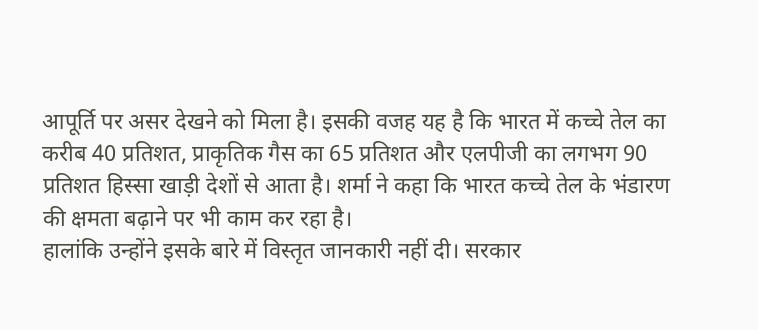आपूर्ति पर असर देखने को मिला है। इसकी वजह यह है कि भारत में कच्चे तेल का करीब 40 प्रतिशत, प्राकृतिक गैस का 65 प्रतिशत और एलपीजी का लगभग 90 प्रतिशत हिस्सा खाड़ी देशों से आता है। शर्मा ने कहा कि भारत कच्चे तेल के भंडारण की क्षमता बढ़ाने पर भी काम कर रहा है।
हालांकि उन्होंने इसके बारे में विस्तृत जानकारी नहीं दी। सरकार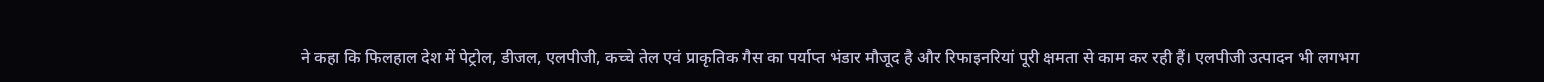ने कहा कि फिलहाल देश में पेट्रोल, डीजल, एलपीजी, कच्चे तेल एवं प्राकृतिक गैस का पर्याप्त भंडार मौजूद है और रिफाइनरियां पूरी क्षमता से काम कर रही हैं। एलपीजी उत्पादन भी लगभग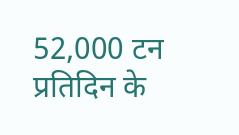52,000 टन प्रतिदिन के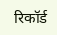रिकॉर्ड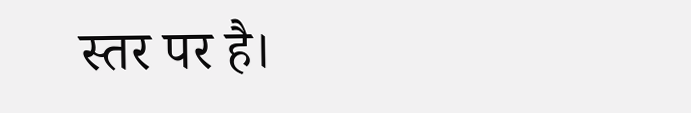स्तर पर है।